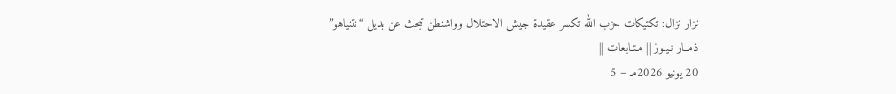نزار نزال: تكتيكات حزب الله تكسر عقيدة جيش الاحتلال وواشنطن تبحث عن بديل “نتنياهو”
ذمــار نـيـوز || مـتـابعات ||
20 يونيو 2026مـ – 5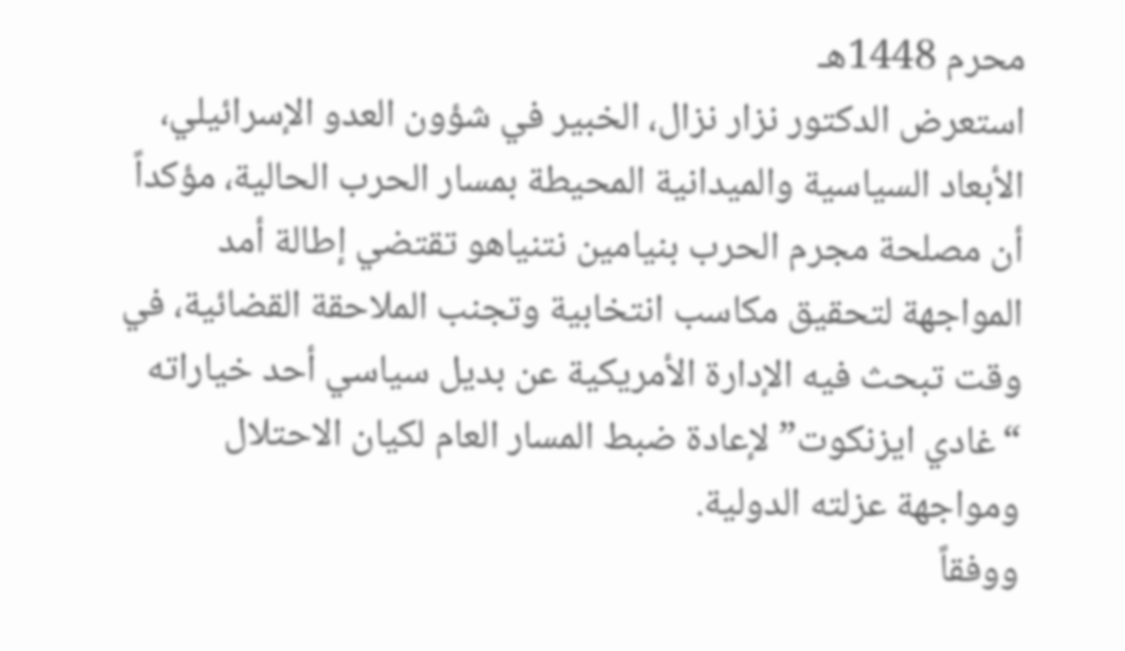محرم 1448هـ
استعرض الدكتور نزار نزال، الخبير في شؤون العدو الإسرائيلي، الأبعاد السياسية والميدانية المحيطة بمسار الحرب الحالية، مؤكداً أن مصلحة مجرم الحرب بنيامين نتنياهو تقتضي إطالة أمد المواجهة لتحقيق مكاسب انتخابية وتجنب الملاحقة القضائية، في وقت تبحث فيه الإدارة الأمريكية عن بديل سياسي أحد خياراته “غادي ايزنكوت” لإعادة ضبط المسار العام لكيان الاحتلال ومواجهة عزلته الدولية.
ووفقاً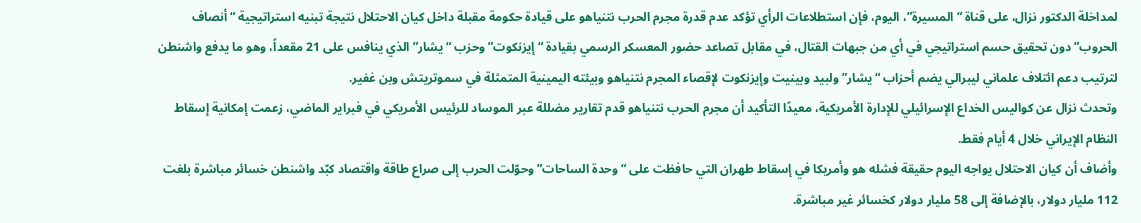لمداخلة الدكتور نزال، على قناة “المسيرة”، اليوم، فإن استطلاعات الرأي تؤكد عدم قدرة مجرم الحرب نتنياهو على قيادة حكومة مقبلة داخل كيان الاحتلال نتيجة تبنيه استراتيجية “أنصاف الحروب” دون تحقيق حسم استراتيجي في أي من جبهات القتال، في مقابل تصاعد حضور المعسكر الرسمي بقيادة “إيزنكوت” وحزب “يشار” الذي ينافس على 21 مقعداً، وهو ما يدفع واشنطن لترتيب دعم ائتلاف علماني ليبرالي يضم أحزاب “يشار” ولبيد وبينيت وإيزنكوت لإقصاء المجرم نتنياهو وبيئته اليمينية المتمثلة في سموتريتش وبن غفير.
وتحدث نزال عن كواليس الخداع الإسرائيلي للإدارة الأمريكية، معيدًا التأكيد أن مجرم الحرب نتنياهو قدم تقارير مضللة عبر الموساد للرئيس الأمريكي في فبراير الماضي، زعمت إمكانية إسقاط النظام الإيراني خلال 4 أيام فقط.
وأضاف أن كيان الاحتلال يواجه اليوم حقيقة فشله هو وأمريكا في إسقاط طهران التي حافظت على “وحدة الساحات” وحوّلت الحرب إلى صراع طاقة واقتصاد كبّد واشنطن خسائر مباشرة بلغت 112 مليار دولار، بالإضافة إلى 58 مليار دولار كخسائر غير مباشرة.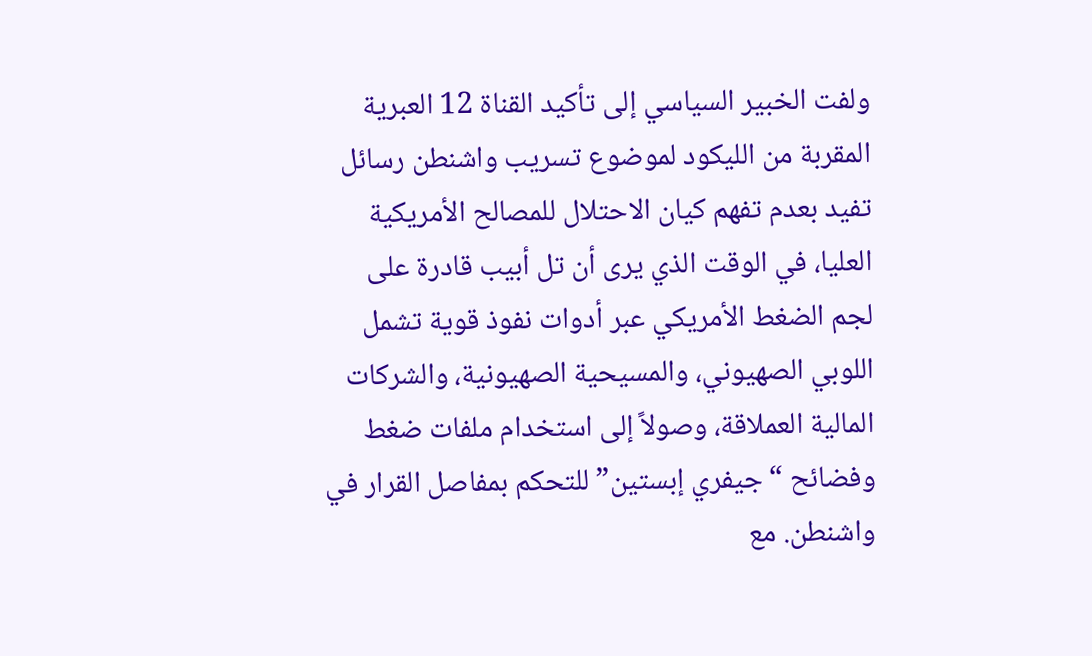ولفت الخبير السياسي إلى تأكيد القناة 12 العبرية المقربة من الليكود لموضوع تسريب واشنطن رسائل تفيد بعدم تفهم كيان الاحتلال للمصالح الأمريكية العليا، في الوقت الذي يرى أن تل أبيب قادرة على لجم الضغط الأمريكي عبر أدوات نفوذ قوية تشمل اللوبي الصهيوني، والمسيحية الصهيونية، والشركات المالية العملاقة، وصولاً إلى استخدام ملفات ضغط وفضائح “جيفري إبستين” للتحكم بمفاصل القرار في واشنطن. مع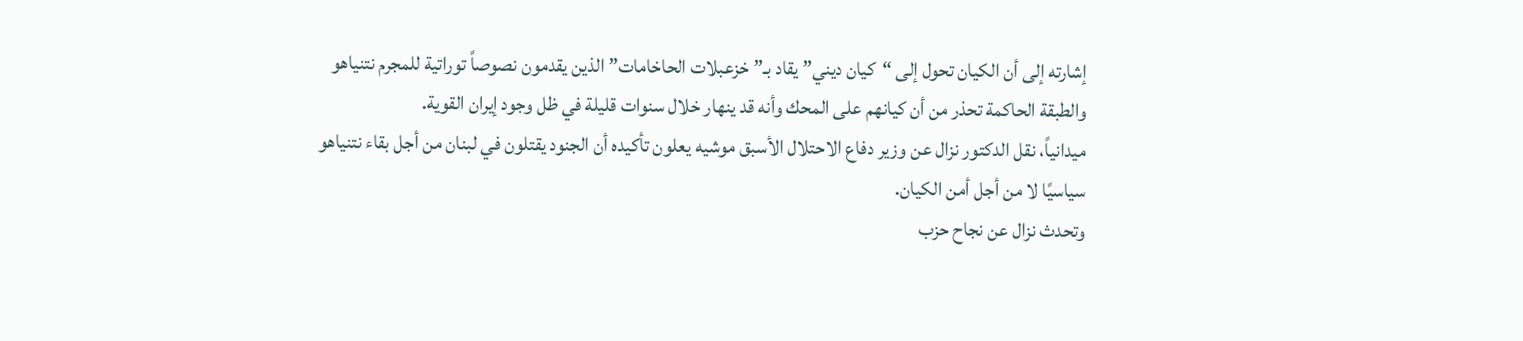إشارته إلى أن الكيان تحول إلى “كيان ديني” يقاد بـ”خزعبلات الحاخامات” الذين يقدمون نصوصاً توراتية للمجرم نتنياهو والطبقة الحاكمة تحذر من أن كيانهم على المحك وأنه قد ينهار خلال سنوات قليلة في ظل وجود إيران القوية.
ميدانياً، نقل الدكتور نزال عن وزير دفاع الاحتلال الأسبق موشيه يعلون تأكيده أن الجنود يقتلون في لبنان من أجل بقاء نتنياهو سياسيًا لا من أجل أمن الكيان.
وتحدث نزال عن نجاح حزب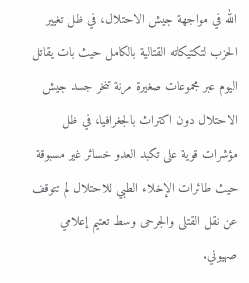الله في مواجهة جيش الاحتلال، في ظل تغيير الحزب لتكتيكاته القتالية بالكامل حيث بات يقاتل اليوم عبر مجموعات صغيرة مرنة تنخر جسد جيش الاحتلال دون اكتراث بالجغرافيا، في ظل مؤشرات قوية على تكبد العدو خسائر غير مسبوقة حيث طائرات الإخلاء الطبي للاحتلال لم تتوقف عن نقل القتلى والجرحى وسط تعتيم إعلامي صهيوني.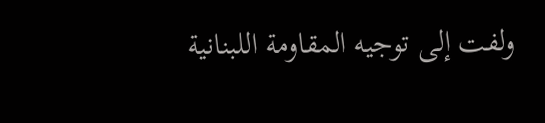ولفت إلى توجيه المقاومة اللبنانية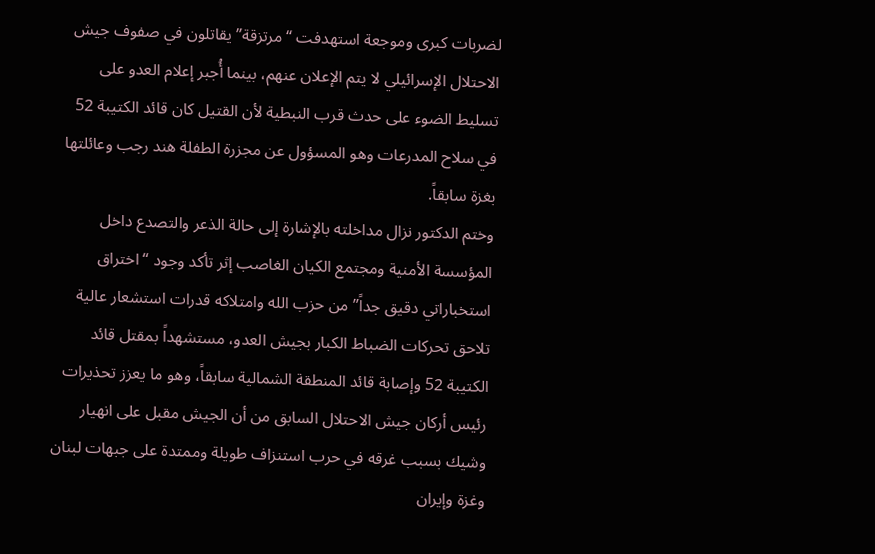لضربات كبرى وموجعة استهدفت “مرتزقة” يقاتلون في صفوف جيش الاحتلال الإسرائيلي لا يتم الإعلان عنهم، بينما أُجبر إعلام العدو على تسليط الضوء على حدث قرب النبطية لأن القتيل كان قائد الكتيبة 52 في سلاح المدرعات وهو المسؤول عن مجزرة الطفلة هند رجب وعائلتها بغزة سابقاً.
وختم الدكتور نزال مداخلته بالإشارة إلى حالة الذعر والتصدع داخل المؤسسة الأمنية ومجتمع الكيان الغاصب إثر تأكد وجود “اختراق استخباراتي دقيق جداً” من حزب الله وامتلاكه قدرات استشعار عالية تلاحق تحركات الضباط الكبار بجيش العدو، مستشهداً بمقتل قائد الكتيبة 52 وإصابة قائد المنطقة الشمالية سابقاً، وهو ما يعزز تحذيرات رئيس أركان جيش الاحتلال السابق من أن الجيش مقبل على انهيار وشيك بسبب غرقه في حرب استنزاف طويلة وممتدة على جبهات لبنان وغزة وإيران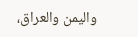واليمن والعراق،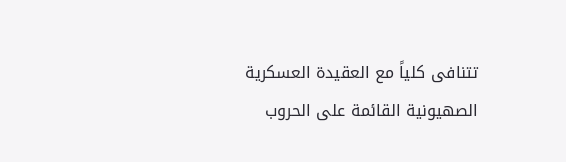تتنافى كلياً مع العقيدة العسكرية الصهيونية القائمة على الحروب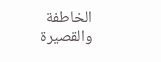الخاطفة والقصيرة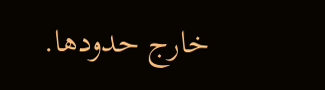خارج حدودها.